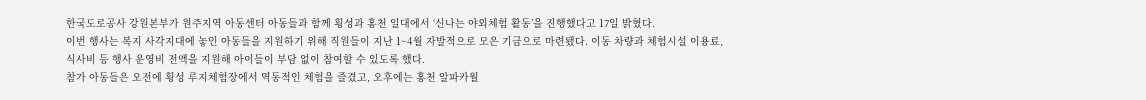한국도로공사 강원본부가 원주지역 아동센터 아동들과 함께 횡성과 홍천 일대에서 ‘신나는 야외체험 활동’을 진행했다고 17일 밝혔다.
이번 행사는 복지 사각지대에 놓인 아동들을 지원하기 위해 직원들이 지난 1~4월 자발적으로 모은 기금으로 마련됐다. 이동 차량과 체험시설 이용료, 식사비 등 행사 운영비 전액을 지원해 아이들이 부담 없이 참여할 수 있도록 했다.
참가 아동들은 오전에 횡성 루지체험장에서 역동적인 체험을 즐겼고, 오후에는 홍천 알파카월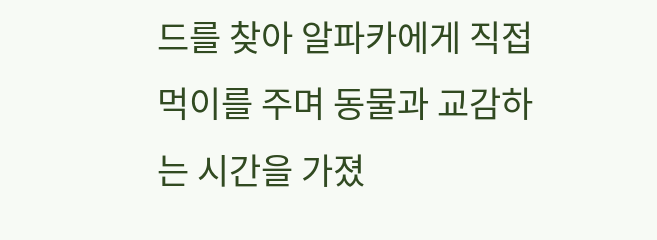드를 찾아 알파카에게 직접 먹이를 주며 동물과 교감하는 시간을 가졌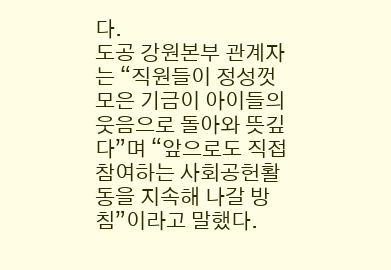다.
도공 강원본부 관계자는 “직원들이 정성껏 모은 기금이 아이들의 웃음으로 돌아와 뜻깊다”며 “앞으로도 직접 참여하는 사회공헌활동을 지속해 나갈 방침”이라고 말했다.